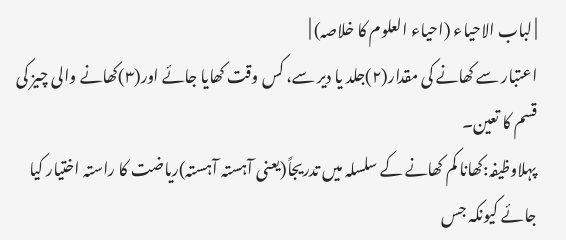| لباب الاحیاء (احیاء العلوم کا خلاصہ) |
اعتبار سے کھانے کی مقدار(۲)جلد یا دیر سے، کس وقت کھایا جائے اور(۳)کھانے والی چیز کی قسم کا تعین۔
پہلاوظیفہ:کھانا کم کھانے کے سلسلہ میں تدریجاً(یعنی آہستہ آہستہ)ریاضت کا راستہ اختیار کیا جائے کیونکہ جس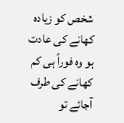شخص کو زیادہ کھانے کی عادت ہو وہ فوراً ہی کم کھانے کی طرف آجائے تو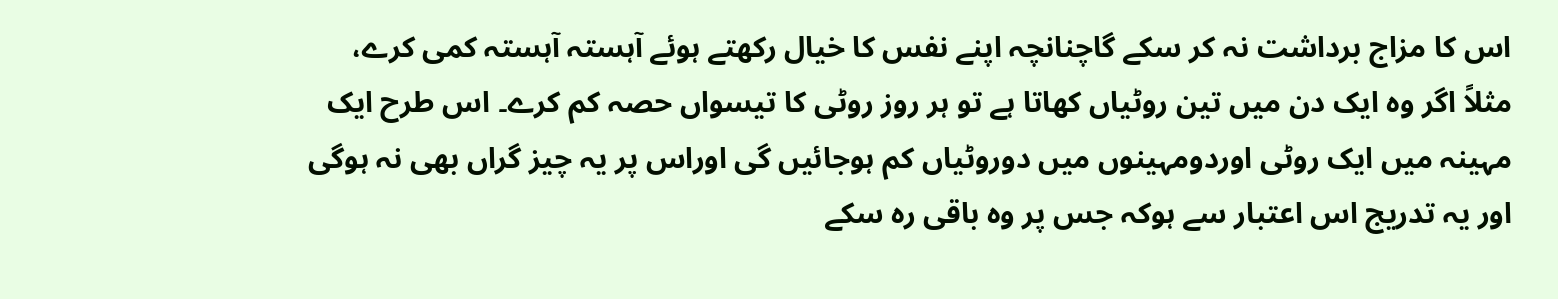اس کا مزاج برداشت نہ کر سکے گاچنانچہ اپنے نفس کا خیال رکھتے ہوئے آہستہ آہستہ کمی کرے، مثلاً اگر وہ ایک دن میں تین روٹیاں کھاتا ہے تو ہر روز روٹی کا تیسواں حصہ کم کرے۔ اس طرح ایک مہینہ میں ایک روٹی اوردومہینوں میں دوروٹیاں کم ہوجائیں گی اوراس پر یہ چیز گراں بھی نہ ہوگی اور یہ تدریج اس اعتبار سے ہوکہ جس پر وہ باقی رہ سکے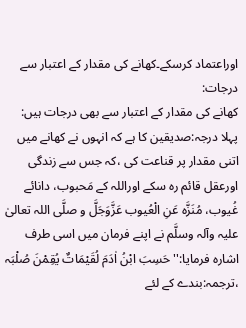اوراعتماد کرسکے۔کھانے کی مقدار کے اعتبار سے درجات:
کھانے کی مقدار کے اعتبار سے بھی درجات ہیں:
پہلا درجہ:صدیقین کا ہے کہ انہوں نے کھانے میں اتنی مقدار پر قناعت کی ،کہ جس سے زندگی اورعقل قائم رہ سکے اوراللہ کے مَحبوب، دانائے غُیوب، مُنَزَّہ عَنِ الْعُیوب عَزَّوَجَلَّ و صلَّی اللہ تعالیٰ علیہ وآلہ وسلَّم نے اپنے فرمان میں اسی طرف اشارہ فرمایا:''حَسِبَ ابْنُ اٰدَمَ لُقَیْمَاتٌ یُقِمْنَ صُلْبَہ
،ترجمہ:بندے کے لئے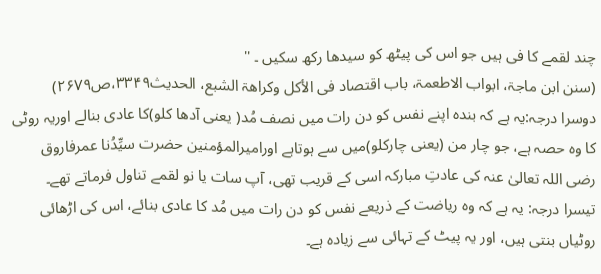چند لقمے کا فی ہیں جو اس کی پیٹھ کو سیدھا رکھ سکیں ۔ ''
(سنن ابن ماجۃ، ابواب الاطعمۃ، باب اقتصاد فی الأکل وکراھۃ الشبع، الحدیث۳۳۴۹،ص۲۶۷۹)
دوسرا درجہ:یہ ہے کہ بندہ اپنے نفس کو دن رات میں نصف مُد( یعنی آدھا کلو)کا عادی بنالے اوریہ روٹی کا وہ حصہ ہے، جو چار من (یعنی چارکلو)میں سے ہوتاہے اورامیرالمؤمنین حضرت سیِّدُنا عمرفاروق رضی اللہ تعالیٰ عنہ کی عادتِ مبارکہ اسی کے قریب تھی، آپ سات یا نو لقمے تناول فرماتے تھے۔
تیسرا درجہ: یہ ہے کہ وہ ریاضت کے ذریعے نفس کو دن رات میں مُد کا عادی بنائے، اس کی اڑھائی روٹیاں بنتی ہیں، اور یہ پیٹ کے تہائی سے زیادہ ہے۔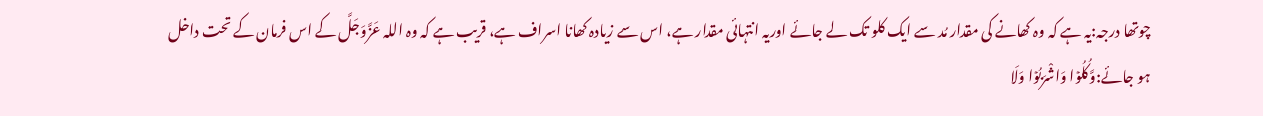چوتھا درجہ:یہ ہے کہ وہ کھانے کی مقدار مُد سے ایک کلو تک لے جائے اوریہ انتہائی مقدار ہے، اس سے زیادہ کھانا اسراف ہے، قریب ہے کہ وہ اللہ عَزَّوَجَلَّ کے اس فرمان کے تحت داخل ہو جائے:وَّکُلُوۡا وَاشْرَبُوۡا وَلَا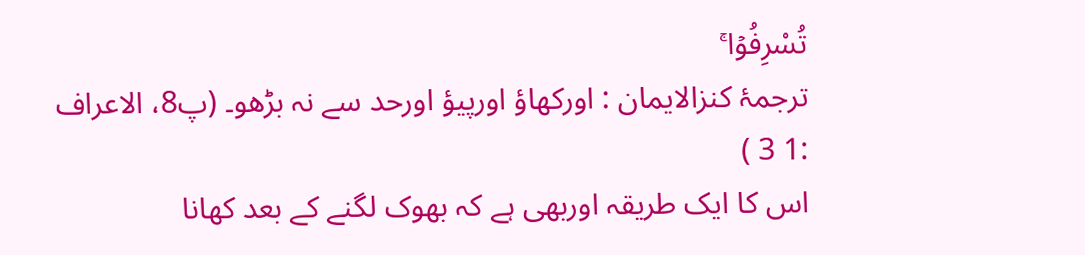تُسْرِفُوۡا ۚ
ترجمۂ کنزالایمان : اورکھاؤ اورپیؤ اورحد سے نہ بڑھو۔ (پ8، الاعراف :1 3 )
اس کا ایک طریقہ اوربھی ہے کہ بھوک لگنے کے بعد کھانا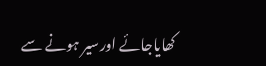کھایاجائے اورسیر ہونے سے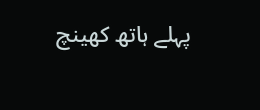پہلے ہاتھ کھینچ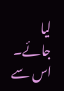لیا جائے۔ اس سے